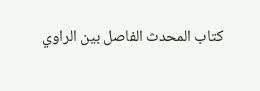كتاب المحدث الفاصل بين الراوي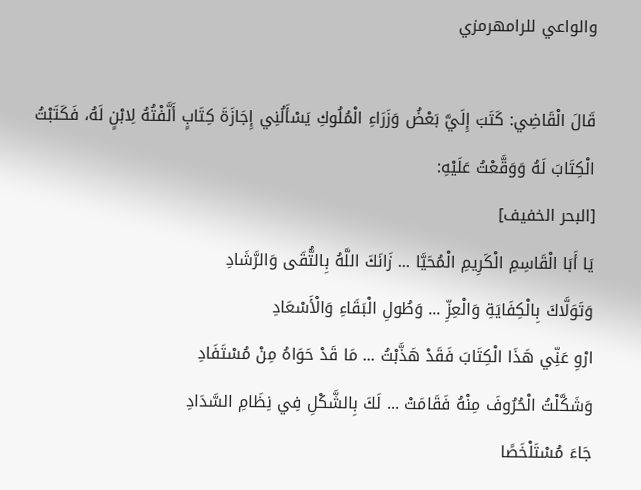والواعي للرامهرمزي

قَالَ الْقَاضِي: كَتَبَ إِلَيَّ بَعْضُ وَزَرَاءِ الْمُلُوكِ يَسْأَلُنِي إِجَازَةَ كِتَابٍ أَلَّفْتُهُ لِابْنٍ لَهُ، فَكَتَبْتُ الْكِتَابَ لَهُ وَوَقَّعْتُ عَلَيْهِ:
[البحر الخفيف]
يَا أَبَا الْقَاسِمِ الْكَرِيمِ الْمُحَيَّا ... زَانَكَ اللَّهُ بِالتُّقَى وَالرَّشَادِ
وَتَوَلَّاكَ بِالْكِفَايَةِ وَالْعِزِّ ... وَطُولِ الْبَقَاءِ وَالْأَسْعَادِ
ارْوِ عَنِّي هَذَا الْكِتَابَ فَقَدْ هَذَّبْتُ ... مَا قَدْ حَوَاهُ مِنْ مُسْتَفَادِ
وَشَكَّلْتُ الْحُرُوفَ مِنْهُ فَقَامَتْ ... لَكَ بِالشَّكْلِ فِي نِظَامِ السَّدَادِ
جَاءَ مُسْتَلْخَصًا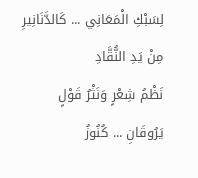لِسَبْكِ الْمَعَانِي ... كَالدَّنَانِيرِ مِنْ يَدِ النُّقَّادِ
نَظْمُ شِعْرٍ وَنَثْرُ قَوْلٍ يَرُوقَانِ ... كُنُوزُ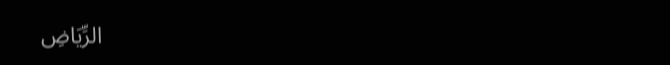الرِّيَاضِ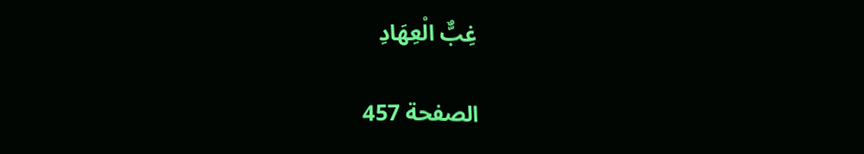غِبٌّ الْعِهَادِ

الصفحة 457